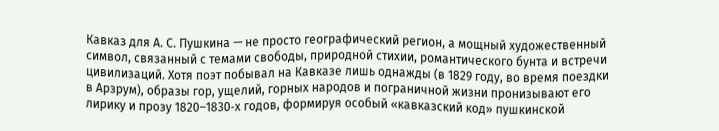Кавказ для А. С. Пушкина — не просто географический регион, а мощный художественный символ, связанный с темами свободы, природной стихии, романтического бунта и встречи цивилизаций. Хотя поэт побывал на Кавказе лишь однажды (в 1829 году, во время поездки в Арзрум), образы гор, ущелий, горных народов и пограничной жизни пронизывают его лирику и прозу 1820–1830‑х годов, формируя особый «кавказский код» пушкинской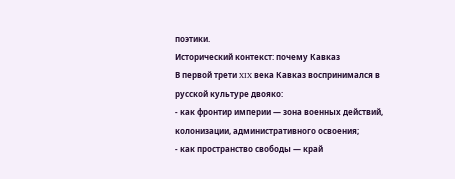поэтики.
Исторический контекст: почему Кавказ
В первой трети XIX века Кавказ воспринимался в русской культуре двояко:
- как фронтир империи — зона военных действий, колонизации, административного освоения;
- как пространство свободы — край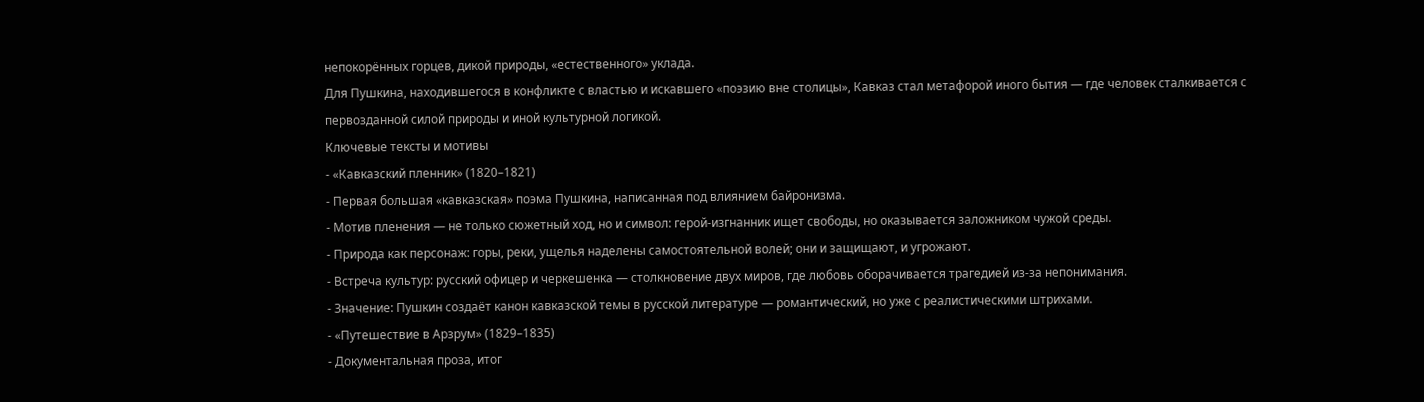непокорённых горцев, дикой природы, «естественного» уклада.
Для Пушкина, находившегося в конфликте с властью и искавшего «поэзию вне столицы», Кавказ стал метафорой иного бытия — где человек сталкивается с первозданной силой природы и иной культурной логикой.
Ключевые тексты и мотивы
- «Кавказский пленник» (1820–1821)
- Первая большая «кавказская» поэма Пушкина, написанная под влиянием байронизма.
- Мотив пленения — не только сюжетный ход, но и символ: герой‑изгнанник ищет свободы, но оказывается заложником чужой среды.
- Природа как персонаж: горы, реки, ущелья наделены самостоятельной волей; они и защищают, и угрожают.
- Встреча культур: русский офицер и черкешенка — столкновение двух миров, где любовь оборачивается трагедией из‑за непонимания.
- Значение: Пушкин создаёт канон кавказской темы в русской литературе — романтический, но уже с реалистическими штрихами.
- «Путешествие в Арзрум» (1829–1835)
- Документальная проза, итог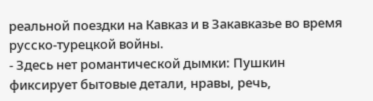реальной поездки на Кавказ и в Закавказье во время русско‑турецкой войны.
- Здесь нет романтической дымки: Пушкин фиксирует бытовые детали, нравы, речь,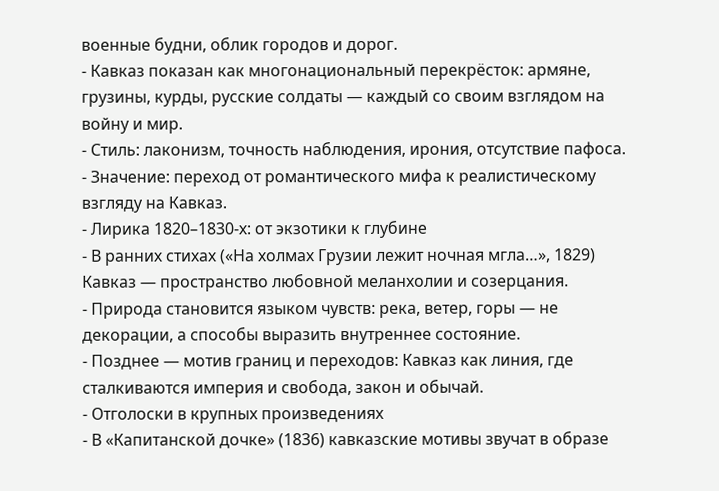военные будни, облик городов и дорог.
- Кавказ показан как многонациональный перекрёсток: армяне, грузины, курды, русские солдаты — каждый со своим взглядом на войну и мир.
- Стиль: лаконизм, точность наблюдения, ирония, отсутствие пафоса.
- Значение: переход от романтического мифа к реалистическому взгляду на Кавказ.
- Лирика 1820–1830‑х: от экзотики к глубине
- В ранних стихах («На холмах Грузии лежит ночная мгла…», 1829) Кавказ — пространство любовной меланхолии и созерцания.
- Природа становится языком чувств: река, ветер, горы — не декорации, а способы выразить внутреннее состояние.
- Позднее — мотив границ и переходов: Кавказ как линия, где сталкиваются империя и свобода, закон и обычай.
- Отголоски в крупных произведениях
- В «Капитанской дочке» (1836) кавказские мотивы звучат в образе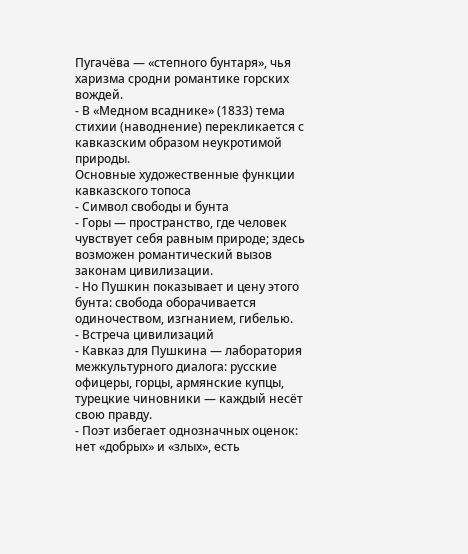Пугачёва — «степного бунтаря», чья харизма сродни романтике горских вождей.
- В «Медном всаднике» (1833) тема стихии (наводнение) перекликается с кавказским образом неукротимой природы.
Основные художественные функции кавказского топоса
- Символ свободы и бунта
- Горы — пространство, где человек чувствует себя равным природе; здесь возможен романтический вызов законам цивилизации.
- Но Пушкин показывает и цену этого бунта: свобода оборачивается одиночеством, изгнанием, гибелью.
- Встреча цивилизаций
- Кавказ для Пушкина — лаборатория межкультурного диалога: русские офицеры, горцы, армянские купцы, турецкие чиновники — каждый несёт свою правду.
- Поэт избегает однозначных оценок: нет «добрых» и «злых», есть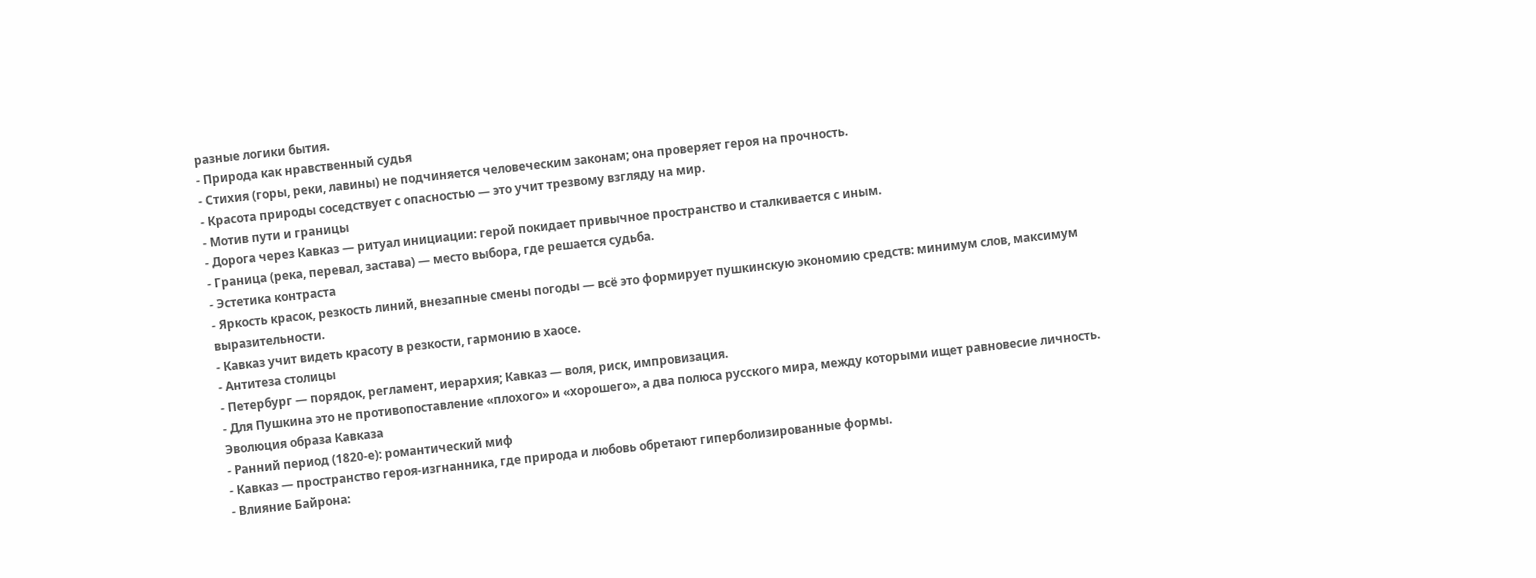разные логики бытия.
- Природа как нравственный судья
- Стихия (горы, реки, лавины) не подчиняется человеческим законам; она проверяет героя на прочность.
- Красота природы соседствует с опасностью — это учит трезвому взгляду на мир.
- Мотив пути и границы
- Дорога через Кавказ — ритуал инициации: герой покидает привычное пространство и сталкивается с иным.
- Граница (река, перевал, застава) — место выбора, где решается судьба.
- Эстетика контраста
- Яркость красок, резкость линий, внезапные смены погоды — всё это формирует пушкинскую экономию средств: минимум слов, максимум выразительности.
- Кавказ учит видеть красоту в резкости, гармонию в хаосе.
- Антитеза столицы
- Петербург — порядок, регламент, иерархия; Кавказ — воля, риск, импровизация.
- Для Пушкина это не противопоставление «плохого» и «хорошего», а два полюса русского мира, между которыми ищет равновесие личность.
Эволюция образа Кавказа
- Ранний период (1820‑е): романтический миф
- Кавказ — пространство героя‑изгнанника, где природа и любовь обретают гиперболизированные формы.
- Влияние Байрона: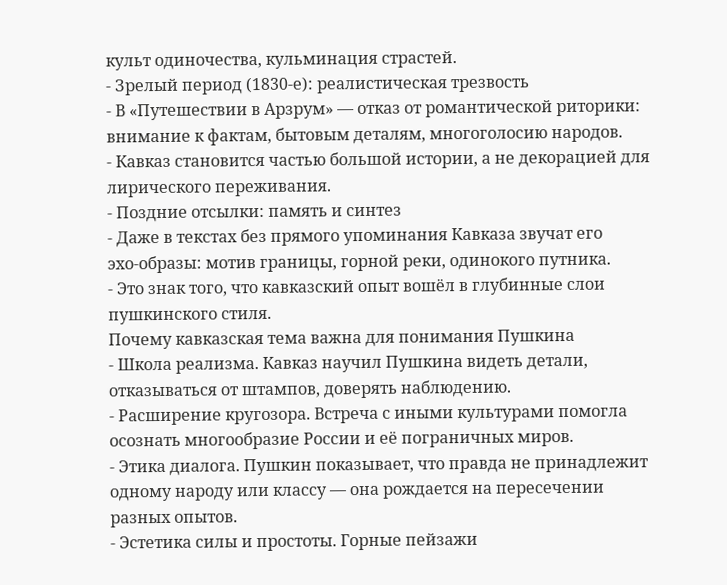культ одиночества, кульминация страстей.
- Зрелый период (1830‑е): реалистическая трезвость
- В «Путешествии в Арзрум» — отказ от романтической риторики: внимание к фактам, бытовым деталям, многоголосию народов.
- Кавказ становится частью большой истории, а не декорацией для лирического переживания.
- Поздние отсылки: память и синтез
- Даже в текстах без прямого упоминания Кавказа звучат его эхо‑образы: мотив границы, горной реки, одинокого путника.
- Это знак того, что кавказский опыт вошёл в глубинные слои пушкинского стиля.
Почему кавказская тема важна для понимания Пушкина
- Школа реализма. Кавказ научил Пушкина видеть детали, отказываться от штампов, доверять наблюдению.
- Расширение кругозора. Встреча с иными культурами помогла осознать многообразие России и её пограничных миров.
- Этика диалога. Пушкин показывает, что правда не принадлежит одному народу или классу — она рождается на пересечении разных опытов.
- Эстетика силы и простоты. Горные пейзажи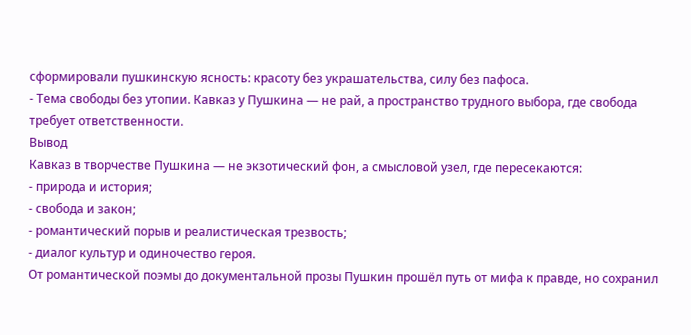сформировали пушкинскую ясность: красоту без украшательства, силу без пафоса.
- Тема свободы без утопии. Кавказ у Пушкина — не рай, а пространство трудного выбора, где свобода требует ответственности.
Вывод
Кавказ в творчестве Пушкина — не экзотический фон, а смысловой узел, где пересекаются:
- природа и история;
- свобода и закон;
- романтический порыв и реалистическая трезвость;
- диалог культур и одиночество героя.
От романтической поэмы до документальной прозы Пушкин прошёл путь от мифа к правде, но сохранил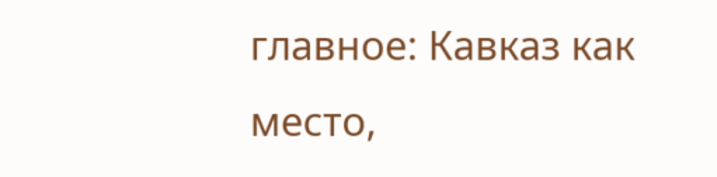главное: Кавказ как место,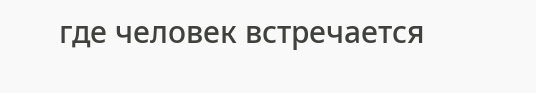где человек встречается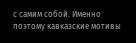с самим собой. Именно поэтому кавказские мотивы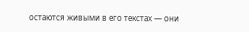остаются живыми в его текстах — они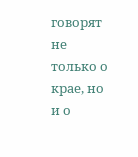говорят не только о крае, но и о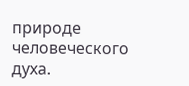природе человеческого духа.